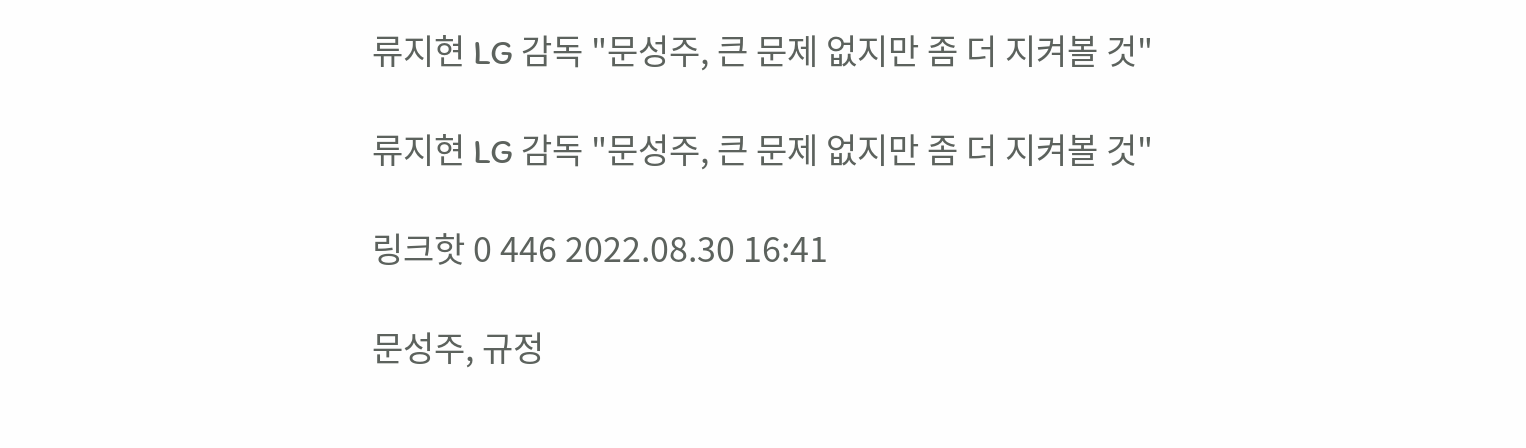류지현 LG 감독 "문성주, 큰 문제 없지만 좀 더 지켜볼 것"

류지현 LG 감독 "문성주, 큰 문제 없지만 좀 더 지켜볼 것"

링크핫 0 446 2022.08.30 16:41

문성주, 규정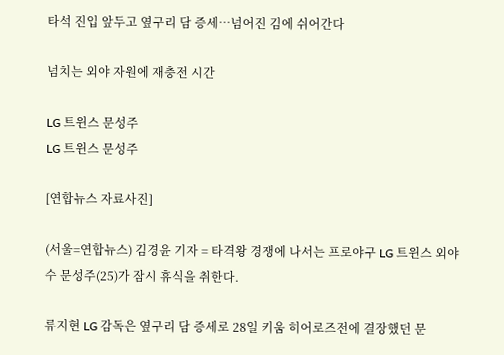타석 진입 앞두고 옆구리 담 증세…넘어진 김에 쉬어간다

넘치는 외야 자원에 재충전 시간

LG 트윈스 문성주
LG 트윈스 문성주

[연합뉴스 자료사진]

(서울=연합뉴스) 김경윤 기자 = 타격왕 경쟁에 나서는 프로야구 LG 트윈스 외야수 문성주(25)가 잠시 휴식을 취한다.

류지현 LG 감독은 옆구리 담 증세로 28일 키움 히어로즈전에 결장했던 문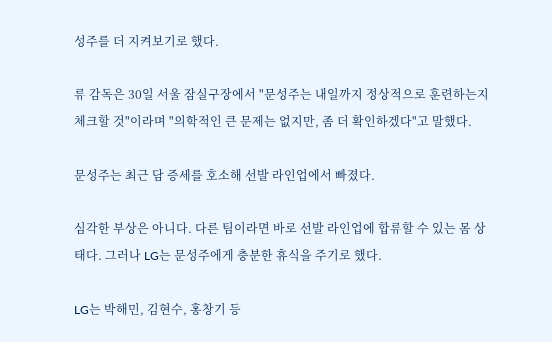성주를 더 지켜보기로 했다.

류 감독은 30일 서울 잠실구장에서 "문성주는 내일까지 정상적으로 훈련하는지 체크할 것"이라며 "의학적인 큰 문제는 없지만, 좀 더 확인하겠다"고 말했다.

문성주는 최근 담 증세를 호소해 선발 라인업에서 빠졌다.

심각한 부상은 아니다. 다른 팀이라면 바로 선발 라인업에 합류할 수 있는 몸 상태다. 그러나 LG는 문성주에게 충분한 휴식을 주기로 했다.

LG는 박해민, 김현수, 홍창기 등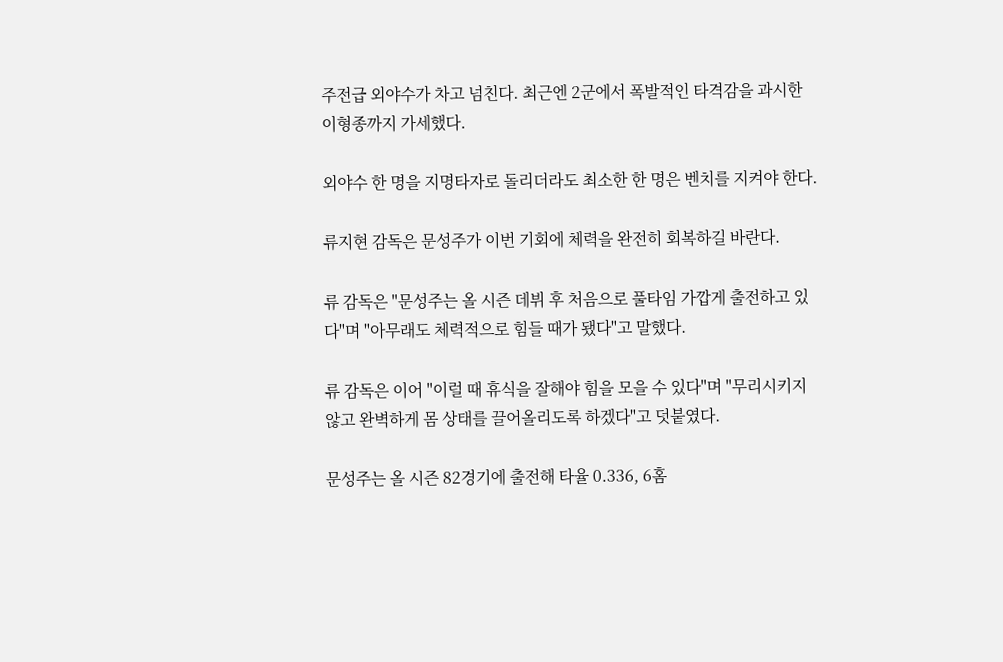주전급 외야수가 차고 넘친다. 최근엔 2군에서 폭발적인 타격감을 과시한 이형종까지 가세했다.

외야수 한 명을 지명타자로 돌리더라도 최소한 한 명은 벤치를 지켜야 한다.

류지현 감독은 문성주가 이번 기회에 체력을 완전히 회복하길 바란다.

류 감독은 "문성주는 올 시즌 데뷔 후 처음으로 풀타임 가깝게 출전하고 있다"며 "아무래도 체력적으로 힘들 때가 됐다"고 말했다.

류 감독은 이어 "이럴 때 휴식을 잘해야 힘을 모을 수 있다"며 "무리시키지 않고 완벽하게 몸 상태를 끌어올리도록 하겠다"고 덧붙였다.

문성주는 올 시즌 82경기에 출전해 타율 0.336, 6홈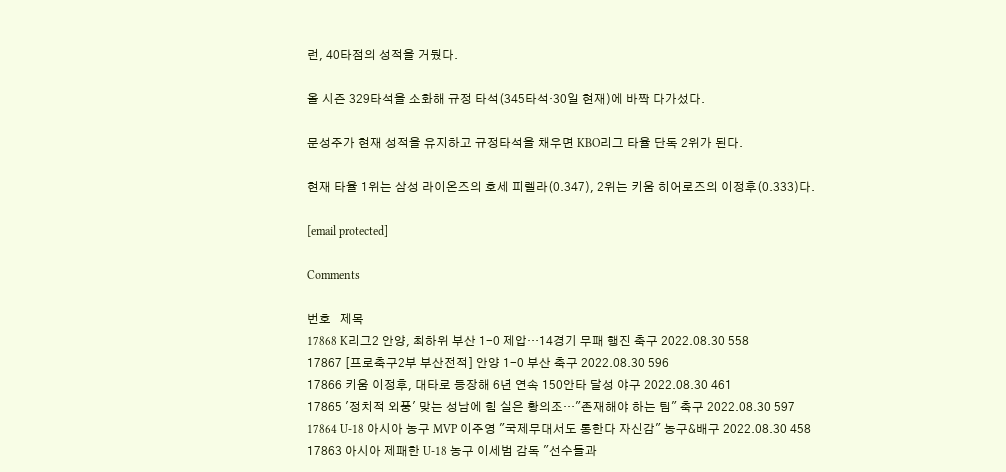런, 40타점의 성적을 거뒀다.

올 시즌 329타석을 소화해 규정 타석(345타석·30일 현재)에 바짝 다가섰다.

문성주가 현재 성적을 유지하고 규정타석을 채우면 KBO리그 타율 단독 2위가 된다.

현재 타율 1위는 삼성 라이온즈의 호세 피렐라(0.347), 2위는 키움 히어로즈의 이정후(0.333)다.

[email protected]

Comments

번호   제목
17868 K리그2 안양, 최하위 부산 1-0 제압…14경기 무패 행진 축구 2022.08.30 558
17867 [프로축구2부 부산전적] 안양 1-0 부산 축구 2022.08.30 596
17866 키움 이정후, 대타로 등장해 6년 연속 150안타 달성 야구 2022.08.30 461
17865 '정치적 외풍' 맞는 성남에 힘 실은 황의조…"존재해야 하는 팀" 축구 2022.08.30 597
17864 U-18 아시아 농구 MVP 이주영 "국제무대서도 통한다 자신감" 농구&배구 2022.08.30 458
17863 아시아 제패한 U-18 농구 이세범 감독 "선수들과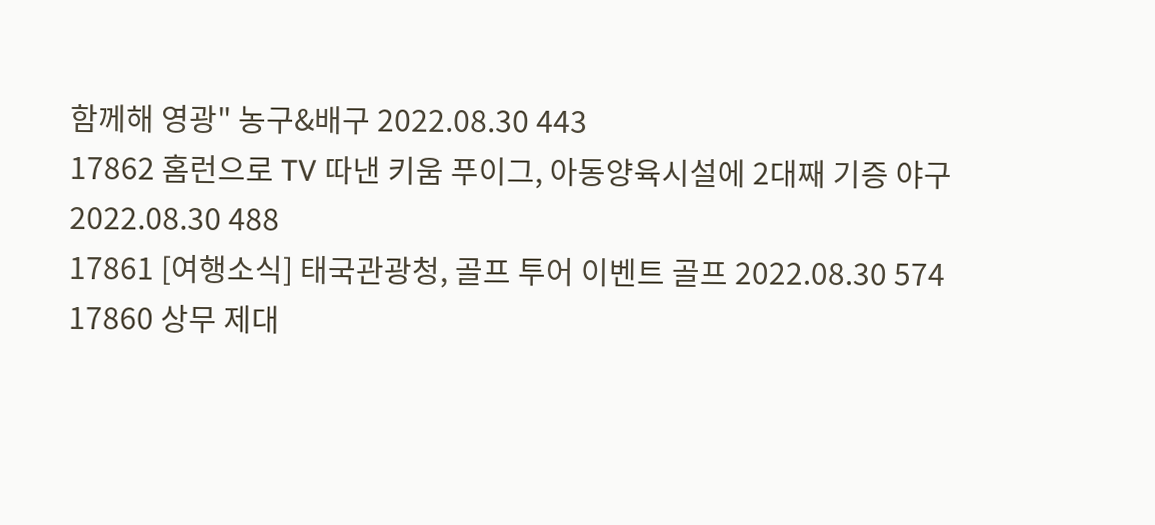함께해 영광" 농구&배구 2022.08.30 443
17862 홈런으로 TV 따낸 키움 푸이그, 아동양육시설에 2대째 기증 야구 2022.08.30 488
17861 [여행소식] 태국관광청, 골프 투어 이벤트 골프 2022.08.30 574
17860 상무 제대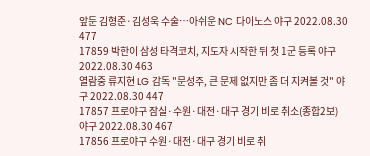앞둔 김형준·김성욱 수술…아쉬운 NC 다이노스 야구 2022.08.30 477
17859 박한이 삼성 타격코치, 지도자 시작한 뒤 첫 1군 등록 야구 2022.08.30 463
열람중 류지현 LG 감독 "문성주, 큰 문제 없지만 좀 더 지켜볼 것" 야구 2022.08.30 447
17857 프로야구 잠실·수원·대전·대구 경기 비로 취소(종합2보) 야구 2022.08.30 467
17856 프로야구 수원·대전·대구 경기 비로 취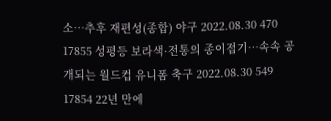소…추후 재편성(종합) 야구 2022.08.30 470
17855 성평등 보라색·전통의 종이접기…속속 공개되는 월드컵 유니폼 축구 2022.08.30 549
17854 22년 만에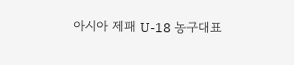아시아 제패 U-18 농구대표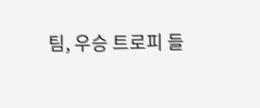팀, 우승 트로피 들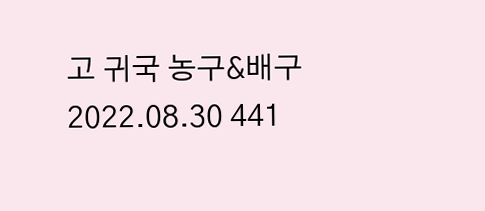고 귀국 농구&배구 2022.08.30 441